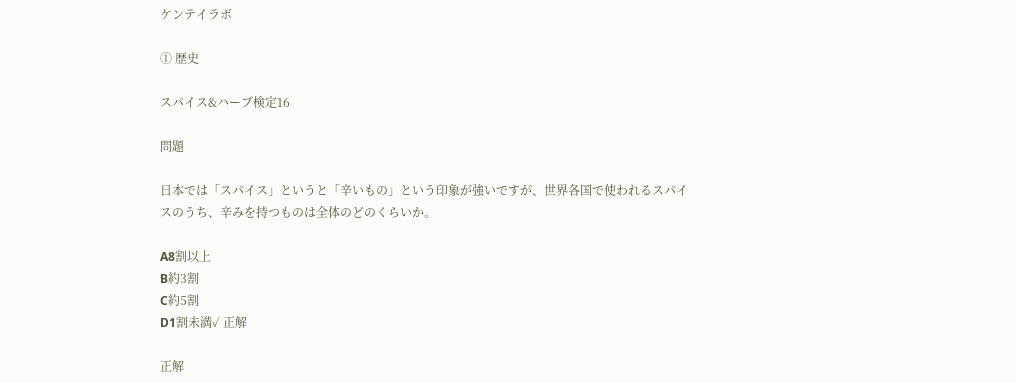ケンテイラボ

① 歴史

スパイス&ハーブ検定16

問題

日本では「スパイス」というと「辛いもの」という印象が強いですが、世界各国で使われるスパイスのうち、辛みを持つものは全体のどのくらいか。

A8割以上
B約3割
C約5割
D1割未満✓ 正解

正解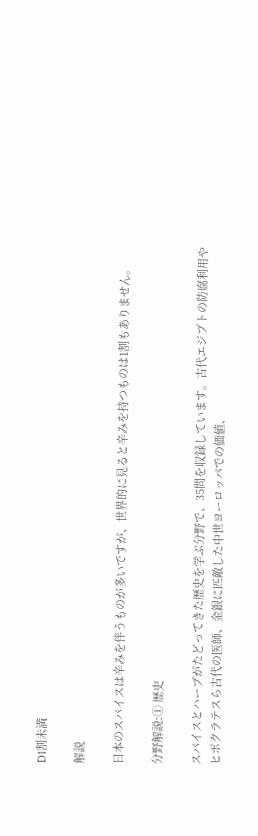D1割未満

解説

日本のスパイスは辛みを伴うものが多いですが、世界的に見ると辛みを持つものは1割もありません。

分野解説:① 歴史

スパイスとハーブがたどってきた歴史を学ぶ分野で、35問を収録しています。古代エジプトの防腐利用やヒポクラテスら古代の医師、金銀に匹敵した中世ヨーロッパでの価値、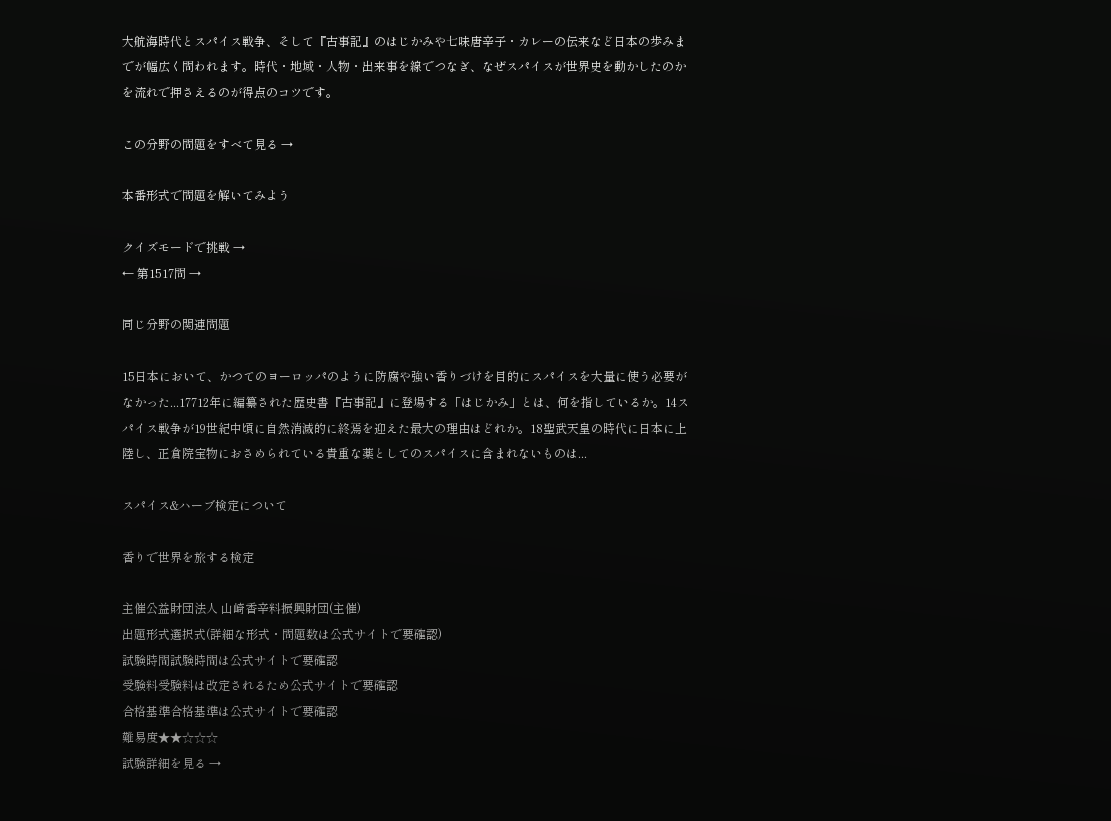大航海時代とスパイス戦争、そして『古事記』のはじかみや七味唐辛子・カレーの伝来など日本の歩みまでが幅広く問われます。時代・地域・人物・出来事を線でつなぎ、なぜスパイスが世界史を動かしたのかを流れで押さえるのが得点のコツです。

この分野の問題をすべて見る →

本番形式で問題を解いてみよう

クイズモードで挑戦 →
← 第1517問 →

同じ分野の関連問題

15日本において、かつてのヨーロッパのように防腐や強い香りづけを目的にスパイスを大量に使う必要がなかった...17712年に編纂された歴史書『古事記』に登場する「はじかみ」とは、何を指しているか。14スパイス戦争が19世紀中頃に自然消滅的に終焉を迎えた最大の理由はどれか。18聖武天皇の時代に日本に上陸し、正倉院宝物におさめられている貴重な薬としてのスパイスに含まれないものは...

スパイス&ハーブ検定について

香りで世界を旅する検定

主催公益財団法人 山崎香辛料振興財団(主催)
出題形式選択式(詳細な形式・問題数は公式サイトで要確認)
試験時間試験時間は公式サイトで要確認
受験料受験料は改定されるため公式サイトで要確認
合格基準合格基準は公式サイトで要確認
難易度★★☆☆☆
試験詳細を見る →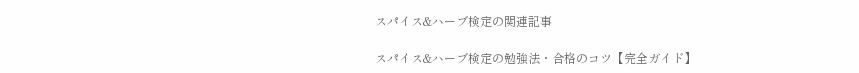スパイス&ハーブ検定の関連記事

スパイス&ハーブ検定の勉強法・合格のコツ【完全ガイド】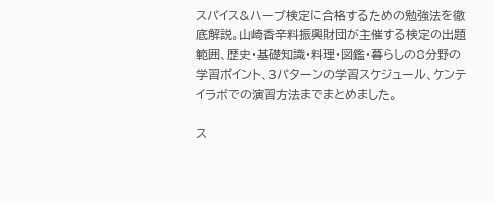スパイス&ハーブ検定に合格するための勉強法を徹底解説。山崎香辛料振興財団が主催する検定の出題範囲、歴史・基礎知識・料理・図鑑・暮らしの8分野の学習ポイント、3パターンの学習スケジュール、ケンテイラボでの演習方法までまとめました。

ス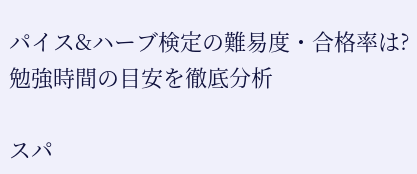パイス&ハーブ検定の難易度・合格率は?勉強時間の目安を徹底分析

スパ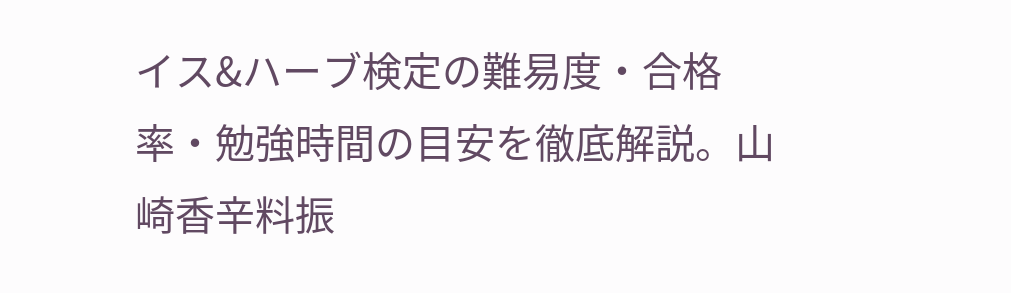イス&ハーブ検定の難易度・合格率・勉強時間の目安を徹底解説。山崎香辛料振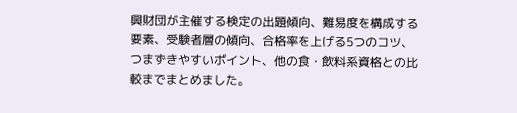興財団が主催する検定の出題傾向、難易度を構成する要素、受験者層の傾向、合格率を上げる5つのコツ、つまずきやすいポイント、他の食・飲料系資格との比較までまとめました。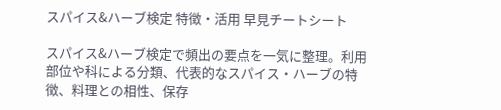スパイス&ハーブ検定 特徴・活用 早見チートシート

スパイス&ハーブ検定で頻出の要点を一気に整理。利用部位や科による分類、代表的なスパイス・ハーブの特徴、料理との相性、保存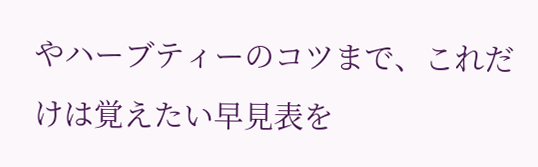やハーブティーのコツまで、これだけは覚えたい早見表を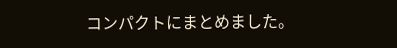コンパクトにまとめました。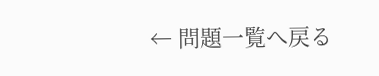← 問題一覧へ戻る